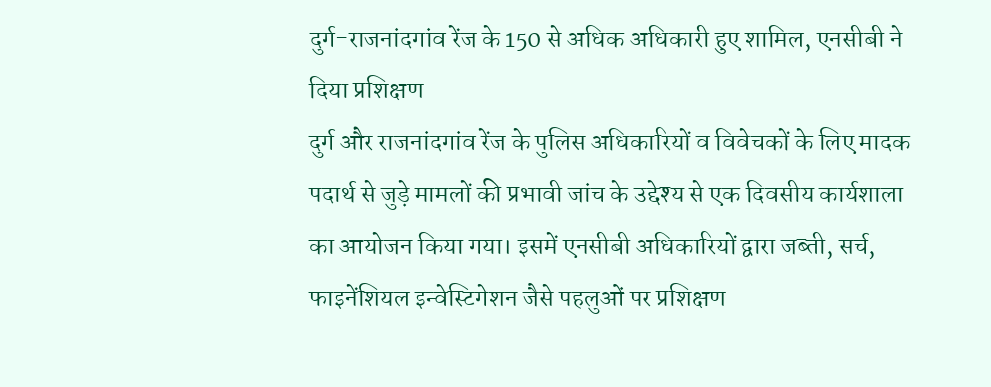दुर्ग-राजनांदगांव रेंज के 150 से अधिक अधिकारी हुए शामिल, एनसीबी ने दिया प्रशिक्षण
दुर्ग और राजनांदगांव रेंज के पुलिस अधिकारियों व विवेचकों के लिए मादक पदार्थ से जुड़े मामलों की प्रभावी जांच के उद्देश्य से एक दिवसीय कार्यशाला का आयोजन किया गया। इसमें एनसीबी अधिकारियों द्वारा जब्ती, सर्च, फाइनेंशियल इन्वेस्टिगेशन जैसे पहलुओं पर प्रशिक्षण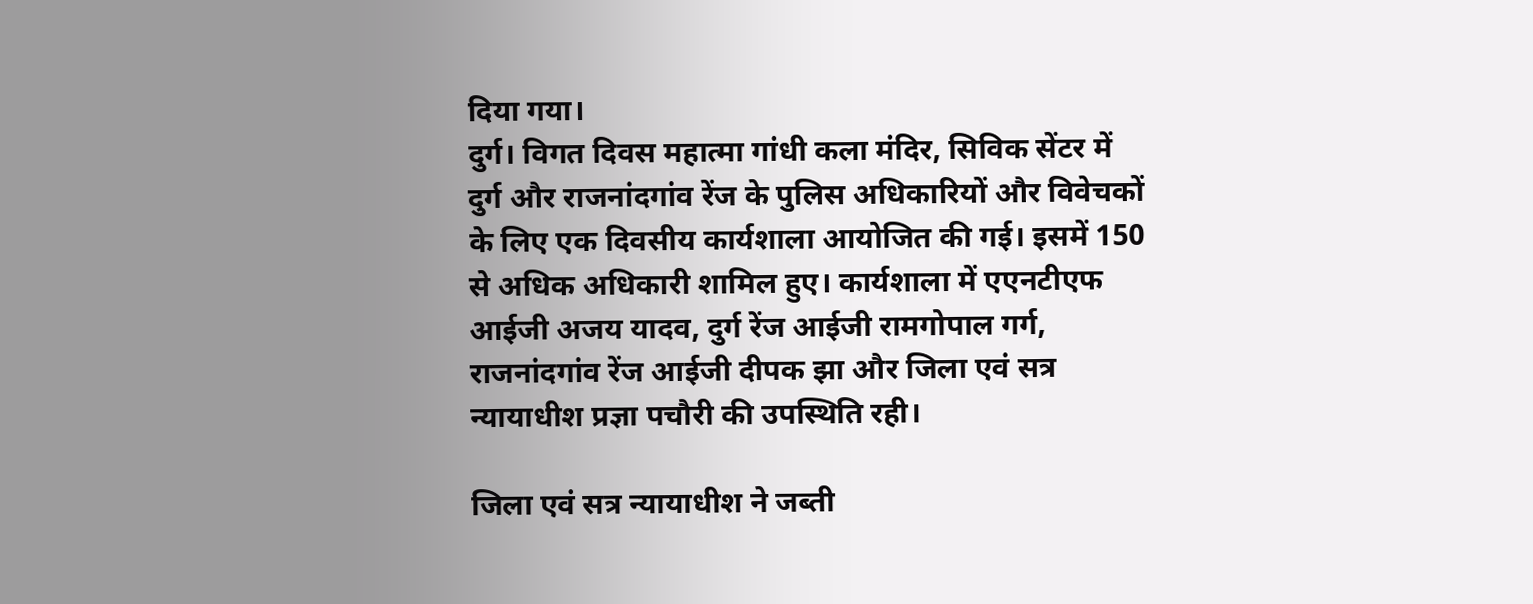दिया गया।
दुर्ग। विगत दिवस महात्मा गांधी कला मंदिर, सिविक सेंटर में दुर्ग और राजनांदगांव रेंज के पुलिस अधिकारियों और विवेचकों के लिए एक दिवसीय कार्यशाला आयोजित की गई। इसमें 150 से अधिक अधिकारी शामिल हुए। कार्यशाला में एएनटीएफ आईजी अजय यादव, दुर्ग रेंज आईजी रामगोपाल गर्ग, राजनांदगांव रेंज आईजी दीपक झा और जिला एवं सत्र न्यायाधीश प्रज्ञा पचौरी की उपस्थिति रही।

जिला एवं सत्र न्यायाधीश ने जब्ती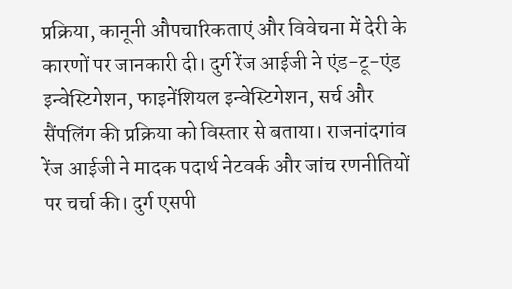प्रक्रिया, कानूनी औपचारिकताएं और विवेचना में देरी के कारणों पर जानकारी दी। दुर्ग रेंज आईजी ने एंड-टू-एंड इन्वेस्टिगेशन, फाइनेंशियल इन्वेस्टिगेशन, सर्च और सैंपलिंग की प्रक्रिया को विस्तार से बताया। राजनांदगांव रेंज आईजी ने मादक पदार्थ नेटवर्क और जांच रणनीतियों पर चर्चा की। दुर्ग एसपी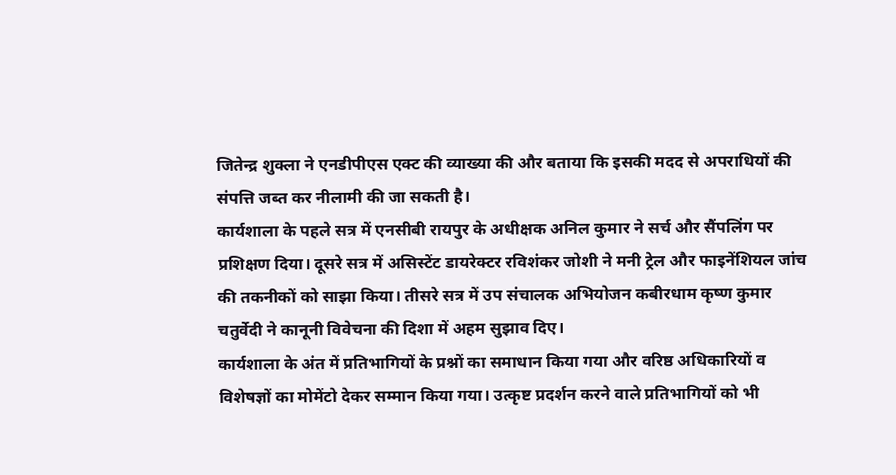जितेन्द्र शुक्ला ने एनडीपीएस एक्ट की व्याख्या की और बताया कि इसकी मदद से अपराधियों की संपत्ति जब्त कर नीलामी की जा सकती है।
कार्यशाला के पहले सत्र में एनसीबी रायपुर के अधीक्षक अनिल कुमार ने सर्च और सैंपलिंग पर प्रशिक्षण दिया। दूसरे सत्र में असिस्टेंट डायरेक्टर रविशंकर जोशी ने मनी ट्रेल और फाइनेंशियल जांच की तकनीकों को साझा किया। तीसरे सत्र में उप संचालक अभियोजन कबीरधाम कृष्ण कुमार चतुर्वेदी ने कानूनी विवेचना की दिशा में अहम सुझाव दिए।
कार्यशाला के अंत में प्रतिभागियों के प्रश्नों का समाधान किया गया और वरिष्ठ अधिकारियों व विशेषज्ञों का मोमेंटो देकर सम्मान किया गया। उत्कृष्ट प्रदर्शन करने वाले प्रतिभागियों को भी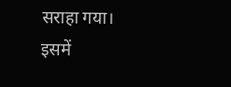सराहा गया।
इसमें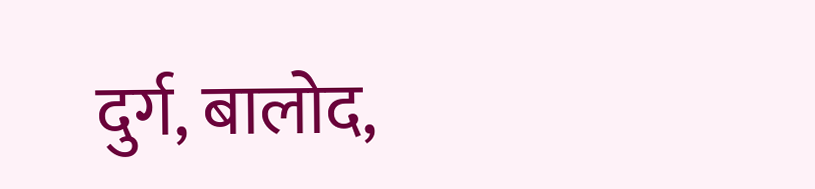दुर्ग, बालोद,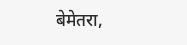बेमेतरा,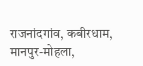राजनांदगांव, कबीरधाम, मानपुर-मोहला,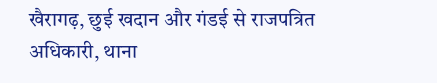खैरागढ़, छुई खदान और गंडई से राजपत्रित अधिकारी, थाना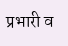प्रभारी व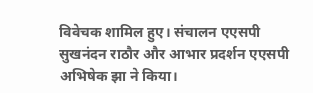विवेचक शामिल हुए। संचालन एएसपी सुखनंदन राठौर और आभार प्रदर्शन एएसपी अभिषेक झा ने किया।